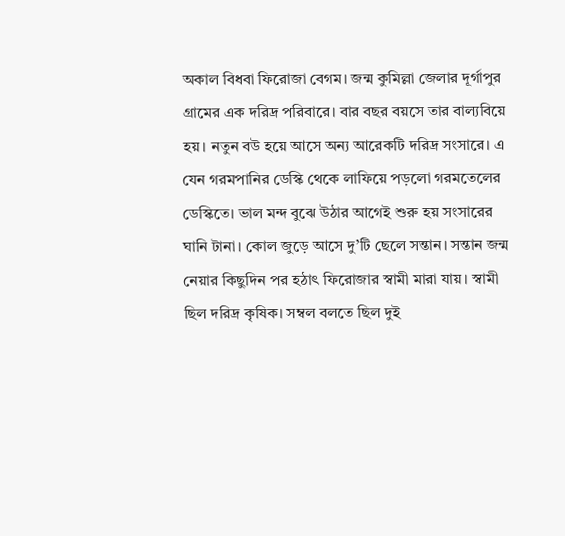অকাল বিধবা ফিরোজা বেগম। জন্ম কুমিল্লা জেলার দূর্গাপুর গ্রামের এক দরিদ্র পরিবারে। বার বছর বয়সে তার বাল্যবিয়ে হয়। নতুন বউ হয়ে আসে অন্য আরেকটি দরিদ্র সংসারে। এ যেন গরমপানির ডেস্কি থেকে লাফিয়ে পড়লো গরমতেলের ডেস্কিতে। ভাল মন্দ বুঝে উঠার আগেই শুরু হয় সংসারের ঘানি টানা। কোল জুড়ে আসে দু’টি ছেলে সন্তান। সন্তান জন্ম নেয়ার কিছুদিন পর হঠাৎ ফিরোজার স্বামী মারা যায়। স্বামী ছিল দরিদ্র কৃষিক। সম্বল বলতে ছিল দুই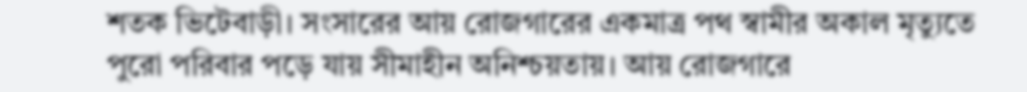শতক ভিটেবাড়ী। সংসারের আয় রোজগারের একমাত্র পথ স্বামীর অকাল মৃত্যুতে পুরো পরিবার পড়ে যায় সীমাহীন অনিশ্চয়তায়। আয় রোজগারে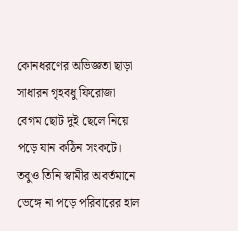কোনধরণের অভিজ্ঞতা ছাড়া সাধারন গৃহবধু ফিরোজা বেগম ছোট দুই ছেলে নিয়ে পড়ে যান কঠিন সংকটে। তবুও তিনি স্বামীর অবর্তমানে ভেঙ্গে না পড়ে পরিবারের হাল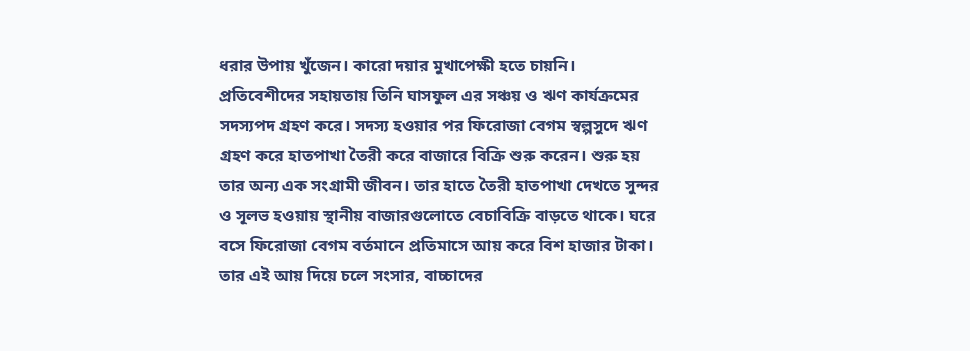ধরার উপায় খুঁজেন। কারো দয়ার মুখাপেক্ষী হতে চায়নি। প্রতিবেশীদের সহায়তায় তিনি ঘাসফুল এর সঞ্চয় ও ঋণ কার্যক্রমের সদস্যপদ গ্রহণ করে। সদস্য হওয়ার পর ফিরোজা বেগম স্বল্পসুদে ঋণ গ্রহণ করে হাতপাখা তৈরী করে বাজারে বিক্রি শুরু করেন। শুরু হয় তার অন্য এক সংগ্রামী জীবন। তার হাতে তৈরী হাতপাখা দেখতে সুন্দর ও সূলভ হওয়ায় স্থানীয় বাজারগুলোতে বেচাবিক্রি বাড়তে থাকে। ঘরে বসে ফিরোজা বেগম বর্তমানে প্রতিমাসে আয় করে বিশ হাজার টাকা। তার এই আয় দিয়ে চলে সংসার, বাচ্চাদের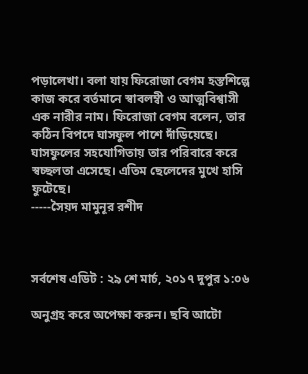পড়ালেখা। বলা যায় ফিরোজা বেগম হস্তশিল্পে কাজ করে বর্তমানে স্বাবলম্বী ও আত্মবিশ্বাসী এক নারীর নাম। ফিরোজা বেগম বলেন, তার কঠিন বিপদে ঘাসফুল পাশে দাঁড়িয়েছে। ঘাসফুলের সহযোগিতায় তার পরিবারে করে স্বচ্ছলতা এসেছে। এতিম ছেলেদের মুখে হাসি ফুটেছে।
-----সৈয়দ মামুনূর রশীদ



সর্বশেষ এডিট : ২৯ শে মার্চ, ২০১৭ দুপুর ১:০৬

অনুগ্রহ করে অপেক্ষা করুন। ছবি আটো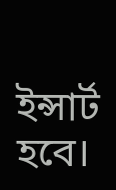ইন্সার্ট হবে।